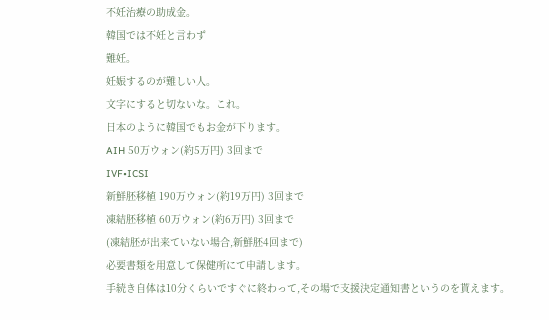不妊治療の助成金。
韓国では不妊と言わず
難妊。
妊娠するのが難しい人。
文字にすると切ないな。これ。
日本のように韓国でもお金が下ります。
AIH 50万ウォン(約5万円) 3回まで
IVF•ICSI
新鮮胚移植 190万ウォン(約19万円) 3回まで
凍結胚移植 60万ウォン(約6万円) 3回まで
(凍結胚が出来ていない場合,新鮮胚4回まで)
必要書類を用意して保健所にて申請します。
手続き自体は10分くらいですぐに終わって,その場で支援決定通知書というのを貰えます。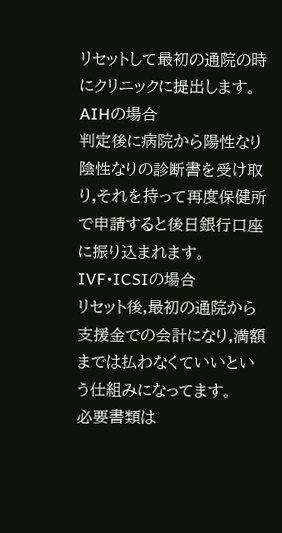リセットして最初の通院の時にクリニックに提出します。
AIHの場合
判定後に病院から陽性なり陰性なりの診断書を受け取り,それを持って再度保健所で申請すると後日銀行口座に振り込まれます。
IVF•ICSIの場合
リセット後,最初の通院から支援金での会計になり,満額までは払わなくていいという仕組みになってます。
必要書類は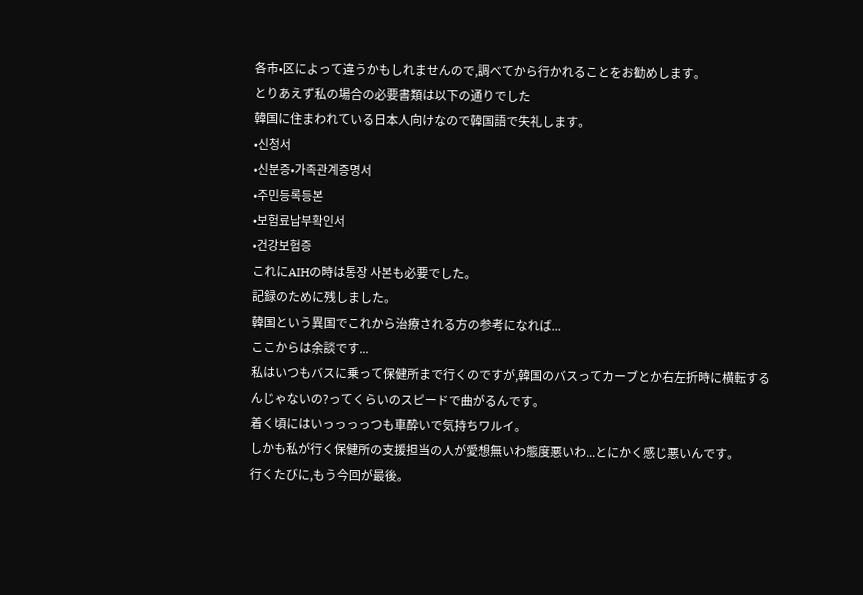各市•区によって違うかもしれませんので,調べてから行かれることをお勧めします。
とりあえず私の場合の必要書類は以下の通りでした
韓国に住まわれている日本人向けなので韓国語で失礼します。
•신청서
•신분증•가족관계증명서
•주민등록등본
•보험료납부확인서
•건강보험증
これにAIHの時は통장 사본も必要でした。
記録のために残しました。
韓国という異国でこれから治療される方の参考になれば...
ここからは余談です...
私はいつもバスに乗って保健所まで行くのですが,韓国のバスってカーブとか右左折時に横転するんじゃないの?ってくらいのスピードで曲がるんです。
着く頃にはいっっっっつも車酔いで気持ちワルイ。
しかも私が行く保健所の支援担当の人が愛想無いわ態度悪いわ...とにかく感じ悪いんです。
行くたびに,もう今回が最後。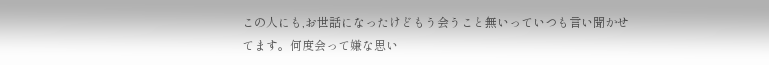この人にも,お世話になったけどもう会うこと無いっていつも言い聞かせてます。何度会って嫌な思い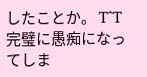したことか。 T^T
完璧に愚痴になってしま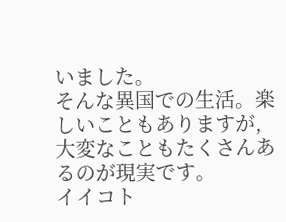いました。
そんな異国での生活。楽しいこともありますが,大変なこともたくさんあるのが現実です。
イイコト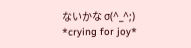ないかな σ(^_^;)
*crying for joy*